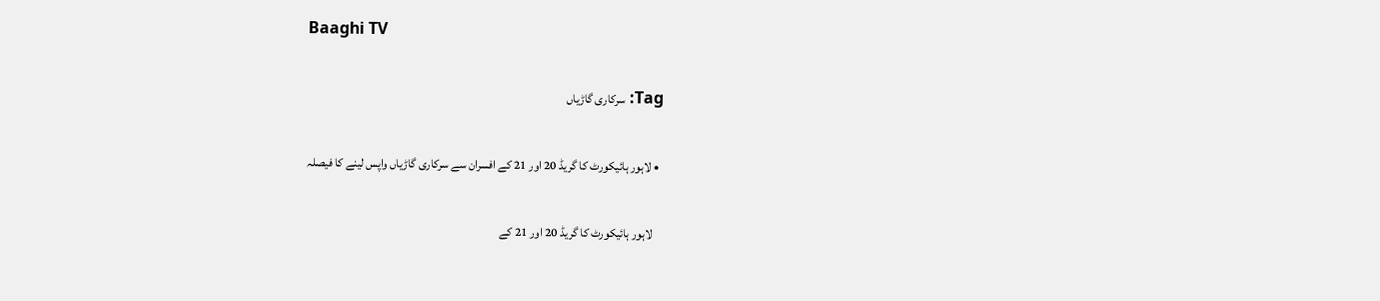Baaghi TV

Tag: سرکاری گاڑیاں

  • لاہور ہائیکورٹ کا گریڈ 20 اور 21 کے افسران سے سرکاری گاڑیاں واپس لینے کا فیصلہ

    لاہور ہائیکورٹ کا گریڈ 20 اور 21 کے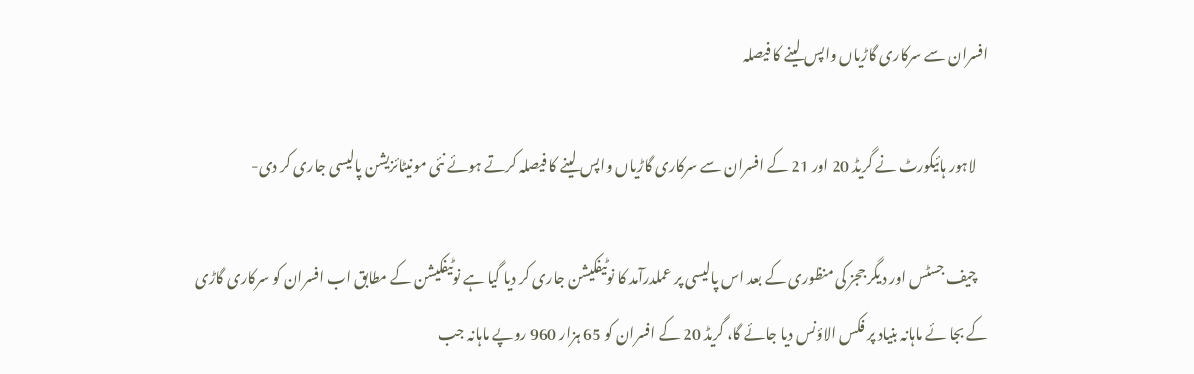افسران سے سرکاری گاڑیاں واپس لینے کا فیصلہ

    لاہور ہائیکورٹ نے گریڈ 20 اور 21 کے افسران سے سرکاری گاڑیاں واپس لینے کا فیصلہ کرتے ہوئے نئی مونیٹائزیشن پالیسی جاری کر دی-

    چیف جسٹس اور دیگر ججز کی منظوری کے بعد اس پالیسی پر عملدرآمد کا نوٹیفکیشن جاری کر دیا گیا ہے نوٹیفکیشن کے مطابق اب افسران کو سرکاری گاڑی کے بجا ئے ماہانہ بنیاد پر فکس الاؤنس دیا جائے گا، گریڈ 20 کے افسران کو 65 ہزار 960 روپے ماہانہ جب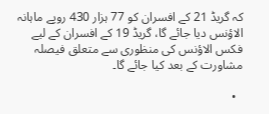کہ گریڈ 21 کے افسران کو 77 ہزار 430 روپے ماہانہ الاؤنس دیا جائے گا، گریڈ 19 کے افسران کے لیے فکس الاؤنس کی منظوری سے متعلق فیصلہ مشاورت کے بعد کیا جائے گا۔

  •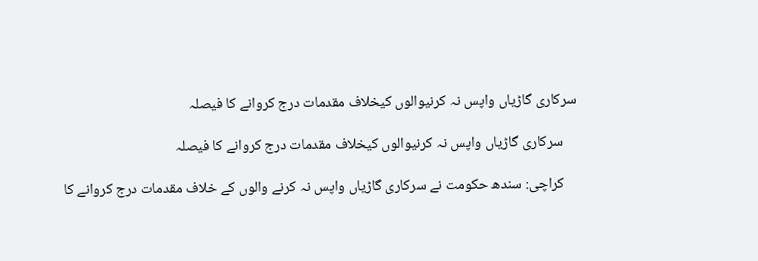سرکاری گاڑیاں واپس نہ کرنیوالوں کیخلاف مقدمات درج کروانے کا فیصلہ

    سرکاری گاڑیاں واپس نہ کرنیوالوں کیخلاف مقدمات درج کروانے کا فیصلہ

    کراچی: سندھ حکومت نے سرکاری گاڑیاں واپس نہ کرنے والوں کے خلاف مقدمات درج کروانے کا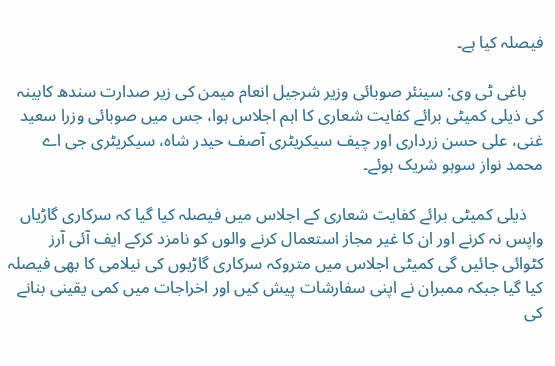فیصلہ کیا ہے۔

    باغی ٹی وی: سینئر صوبائی وزیر شرجیل انعام میمن کی زیر صدارت سندھ کابینہ کی ذیلی کمیٹی برائے کفایت شعاری کا اہم اجلاس ہوا، جس میں صوبائی وزرا سعید غنی، علی حسن زرداری اور چیف سیکریٹری آصف حیدر شاہ، سیکریٹری جی اے محمد نواز سوہو شریک ہوئے۔

    ذیلی کمیٹی برائے کفایت شعاری کے اجلاس میں فیصلہ کیا گیا کہ سرکاری گاڑیاں واپس نہ کرنے اور ان کا غیر مجاز استعمال کرنے والوں کو نامزد کرکے ایف آئی آرز کٹوائی جائیں گی کمیٹی اجلاس میں متروکہ سرکاری گاڑیوں کی نیلامی کا بھی فیصلہ کیا گیا جبکہ ممبران نے اپنی سفارشات پیش کیں اور اخراجات میں کمی یقینی بنانے کی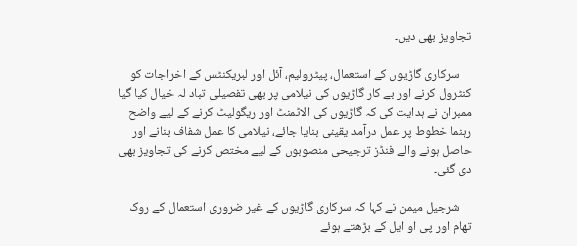تجاویز بھی دیں۔

    سرکاری گاڑیوں کے استعمال، پیٹرولیم، آئل اور لبریکنٹس کے اخراجات کو کنٹرول کرنے اور بے کار گاڑیوں کی نیلامی پر بھی تفصیلی تباد لہ خیال کیا گیا ممبران نے ہدایت کی کہ گاڑیوں کی الاٹمنٹ اور ریگولیٹ کرنے کے لیے واضح رہنما خطوط پر عمل درآمد یقینی بنایا جائے، نیلامی کا عمل شفاف بنانے اور حاصل ہونے والے فنڈز ترجیحی منصوبوں کے لیے مختص کرنے کی تجاویز بھی دی گئی۔

    شرجیل میمن نے کہا کہ سرکاری گاڑیوں کے غیر ضروری استعمال کے روک تھام اور پی او ایل کے بڑھتے ہوئے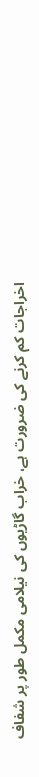اخراجات کم کرنے کی ضرورت ہے، خراب گاڑیوں کی نیلامی مکمل طور پر شفاف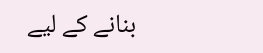بنانے کے لیے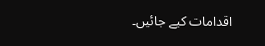اقدامات کیے جائیں۔